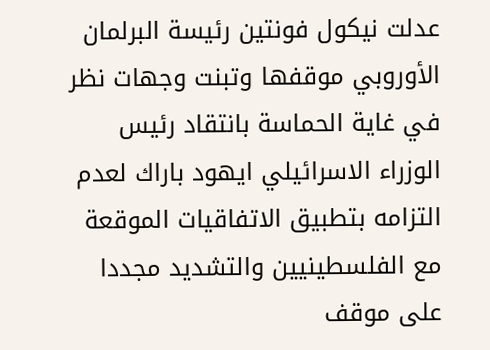عدلت نيكول فونتين رئيسة البرلمان الأوروبي موقفها وتبنت وجهات نظر في غاية الحماسة بانتقاد رئيس الوزراء الاسرائيلي ايهود باراك لعدم التزامه بتطبيق الاتفاقيات الموقعة مع الفلسطينيين والتشديد مجددا على موقف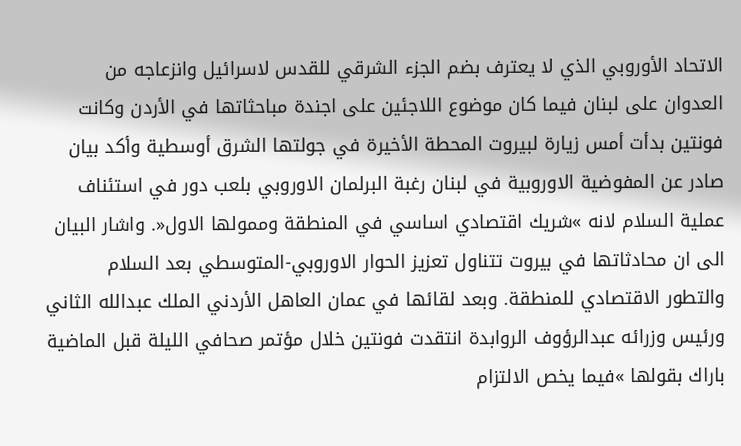الاتحاد الأوروبي الذي لا يعترف بضم الجزء الشرقي للقدس لاسرائيل وانزعاجه من العدوان على لبنان فيما كان موضوع اللاجئين على اجندة مباحثاتها في الأردن وكانت فونتين بدأت أمس زيارة لبيروت المحطة الأخيرة في جولتها الشرق أوسطية وأكد بيان صادر عن المفوضية الاوروبية في لبنان رغبة البرلمان الاوروبي بلعب دور في استئناف عملية السلام لانه »شريك اقتصادي اساسي في المنطقة وممولها الاول«. واشار البيان الى ان محادثاتها في بيروت تتناول تعزيز الحوار الاوروبي-المتوسطي بعد السلام والتطور الاقتصادي للمنطقة. وبعد لقائها في عمان العاهل الأردني الملك عبدالله الثاني ورئيس وزرائه عبدالرؤوف الروابدة انتقدت فونتين خلال مؤتمر صحافي الليلة قبل الماضية باراك بقولها »فيما يخص الالتزام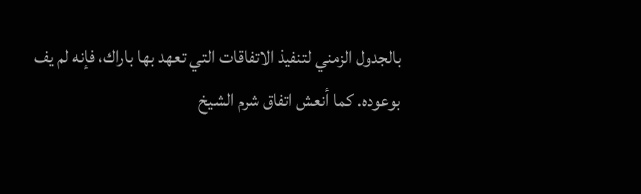بالجدول الزمني لتنفيذ الاتفاقات التي تعهد بها باراك، فإنه لم يف بوعوده. كما أنعش اتفاق شرم الشيخ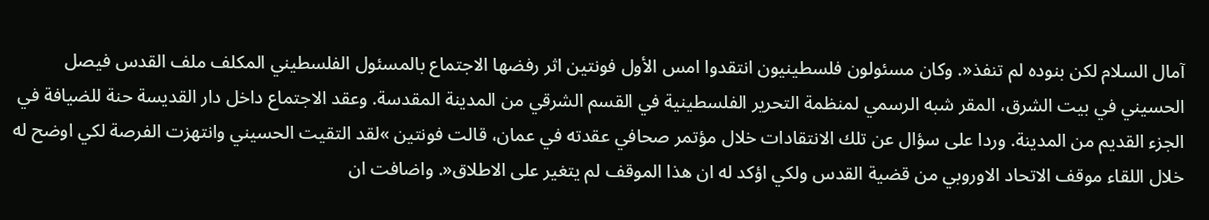آمال السلام لكن بنوده لم تنفذ«. وكان مسئولون فلسطينيون انتقدوا امس الأول فونتين اثر رفضها الاجتماع بالمسئول الفلسطيني المكلف ملف القدس فيصل الحسيني في بيت الشرق، المقر شبه الرسمي لمنظمة التحرير الفلسطينية في القسم الشرقي من المدينة المقدسة. وعقد الاجتماع داخل دار القديسة حنة للضيافة في الجزء القديم من المدينة. وردا على سؤال عن تلك الانتقادات خلال مؤتمر صحافي عقدته في عمان، قالت فونتين »لقد التقيت الحسيني وانتهزت الفرصة لكي اوضح له خلال اللقاء موقف الاتحاد الاوروبي من قضية القدس ولكي اؤكد له ان هذا الموقف لم يتغير على الاطلاق«. واضافت ان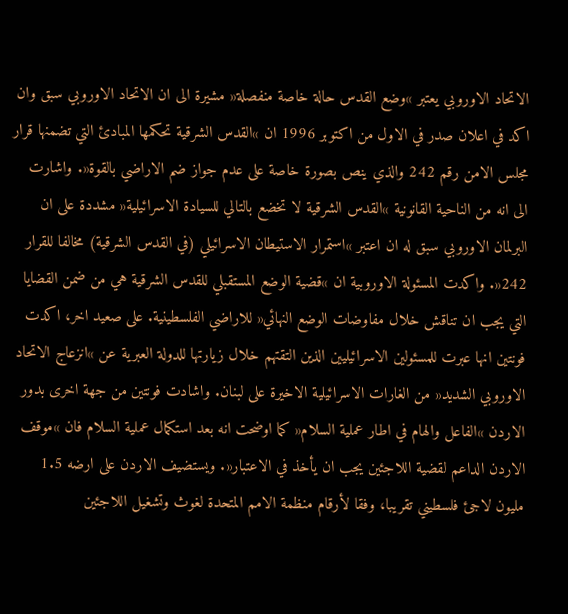الاتحاد الاوروبي يعتبر »وضع القدس حالة خاصة منفصلة« مشيرة الى ان الاتحاد الاوروبي سبق وان اكد في اعلان صدر في الاول من اكتوبر 1996 ان »القدس الشرقية تحكمها المبادئ التي تضمنها قرار مجلس الامن رقم 242 والذي ينص بصورة خاصة على عدم جواز ضم الاراضي بالقوة«. واشارت الى انه من الناحية القانونية »القدس الشرقية لا تخضع بالتالي للسيادة الاسرائيلية« مشددة على ان البرلمان الاوروبي سبق له ان اعتبر »استمرار الاستيطان الاسرائيلي (في القدس الشرقية) مخالفا للقرار 242«. واكدت المسئولة الاوروبية ان »قضية الوضع المستقبلي للقدس الشرقية هي من ضمن القضايا التي يجب ان تناقش خلال مفاوضات الوضع النهائي« للاراضي الفلسطينية. على صعيد اخر، اكدت فونتين انها عبرت للمسئولين الاسرائيليين الذين التقتهم خلال زيارتها للدولة العبرية عن »انزعاج الاتحاد الاوروبي الشديد« من الغارات الاسرائيلية الاخيرة على لبنان. واشادت فونتين من جهة اخرى بدور الاردن »الفاعل والهام في اطار عملية السلام« كما اوضحت انه بعد استكمال عملية السلام فان »موقف الاردن الداعم لقضية اللاجئين يجب ان يأخذ في الاعتبار«. ويستضيف الاردن على ارضه 1.5 مليون لاجئ فلسطيني تقريبا، وفقا لأرقام منظمة الامم المتحدة لغوث وتشغيل اللاجئين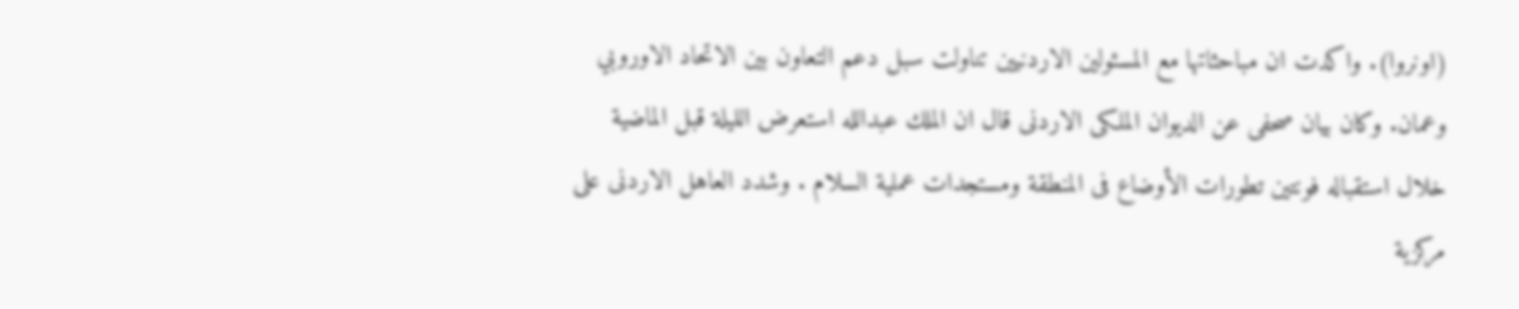(اونروا). واكدت ان مباحثاتها مع المسئولين الاردنيين تناولت سبل دعم التعاون بين الاتحاد الاوروبي وعمان. وكان بيان صحفى عن الديوان الملكى الاردنى قال ان الملك عبدالله استعرض الليلة قبل الماضية خلال استقباله فونتين تطورات الأوضاع فى المنطقة ومستجدات عملية السلام . وشدد العاهل الاردنى على مركزية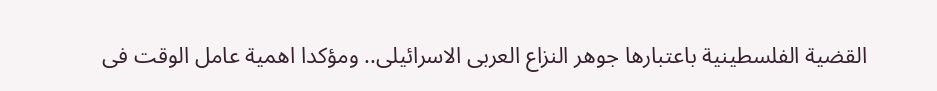القضية الفلسطينية باعتبارها جوهر النزاع العربى الاسرائيلى.. ومؤكدا اهمية عامل الوقت فى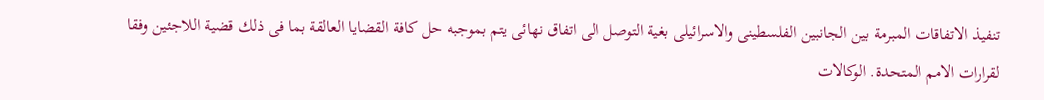تنفيذ الاتفاقات المبرمة بين الجانبين الفلسطينى والاسرائيلى بغية التوصل الى اتفاق نهائى يتم بموجبه حل كافة القضايا العالقة بما فى ذلك قضية اللاجئين وفقا لقرارات الامم المتحدة. الوكالات